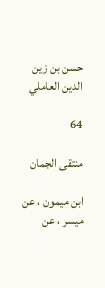حسن بن زين الدين العاملي

64

منتقى الجمان

ابن ميمون ، عن ميسر ، عن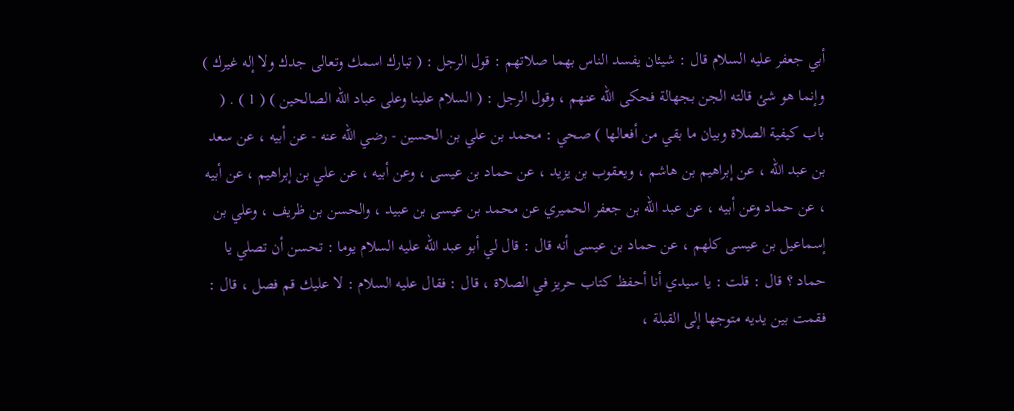أبي جعفر عليه السلام قال : شيئان يفسد الناس بهما صلاتهم : قول الرجل : ( تبارك اسمك وتعالى جدك ولا إله غيرك ) وإنما هو شئ قالته الجن بجهالة فحكى الله عنهم ، وقول الرجل : ( السلام علينا وعلى عباد الله الصالحين ) ( 1 ) . ( باب كيفية الصلاة وبيان ما بقي من أفعالها ) صحي : محمد بن علي بن الحسين - رضي الله عنه - عن أبيه ، عن سعد بن عبد الله ، عن إبراهيم بن هاشم ، ويعقوب بن يزيد ، عن حماد بن عيسى ، وعن أبيه ، عن علي بن إبراهيم ، عن أبيه ، عن حماد وعن أبيه ، عن عبد الله بن جعفر الحميري عن محمد بن عيسى بن عبيد ، والحسن بن ظريف ، وعلي بن إسماعيل بن عيسى كلهم ، عن حماد بن عيسى أنه قال : قال لي أبو عبد الله عليه السلام يوما : تحسن أن تصلي يا حماد ؟ قال : قلت : يا سيدي أنا أحفظ كتاب حريز في الصلاة ، قال : فقال عليه السلام : لا عليك قم فصل ، قال : فقمت بين يديه متوجها إلى القبلة ،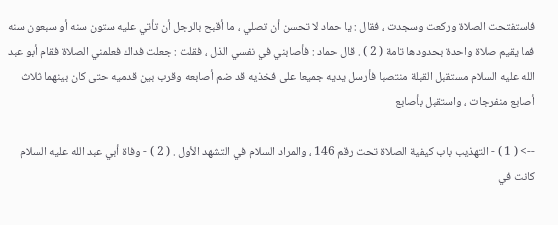فاستفتحت الصلاة وركعت وسجدت ، فقال : يا حماد لا تحسن أن تصلي ، ما أقبح بالرجل أن تأتي عليه ستون سنه أو سبعون سنه فما يقيم صلاة واحدة بحدودها تامة ( 2 ) . قال حماد : فأصابني في نفسي الذل ، فقلت : جعلت فداك فعلمني الصلاة فقام أبو عبد الله عليه السلام مستقبل القبلة منتصبا فأرسل يديه جميعا على فخذيه قد ضم أصابعه وقرب بين قدميه حتى كان بينهما ثلاث أصابع منفرجات ، واستقبل بأصابع

--> ( 1 ) - التهذيب باب كيفية الصلاة تحت رقم 146 ، والمراد السلام في التشهد الأول . ( 2 ) - وفاة أبي عبد الله عليه السلام كانت في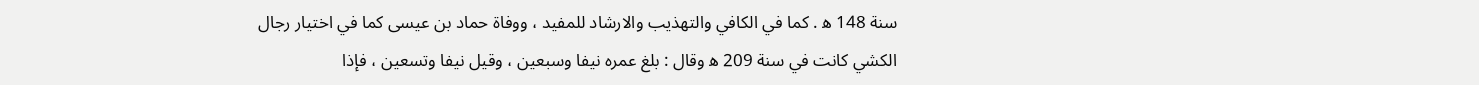سنة 148 ه‍ . كما في الكافي والتهذيب والارشاد للمفيد ، ووفاة حماد بن عيسى كما في اختيار رجال الكشي كانت في سنة 209 ه‍ وقال : بلغ عمره نيفا وسبعين ، وقيل نيفا وتسعين ، فإذا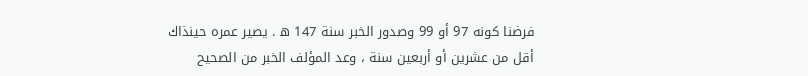فرضنا كونه 97 أو 99 وصدور الخبر سنة 147 ه‍ . يصير عمره حينذاك أقل من عشرين أو أربعين سنة ، وعد المؤلف الخبر من الصحيح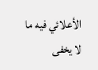الأعلائي فيه ما لا يخفى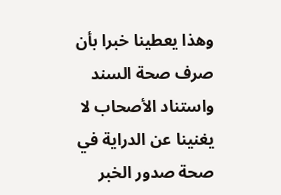وهذا يعطينا خبرا بأن صرف صحة السند واستناد الأصحاب لا يغنينا عن الدراية في صحة صدور الخبر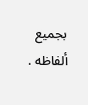بجميع ألفاظه .